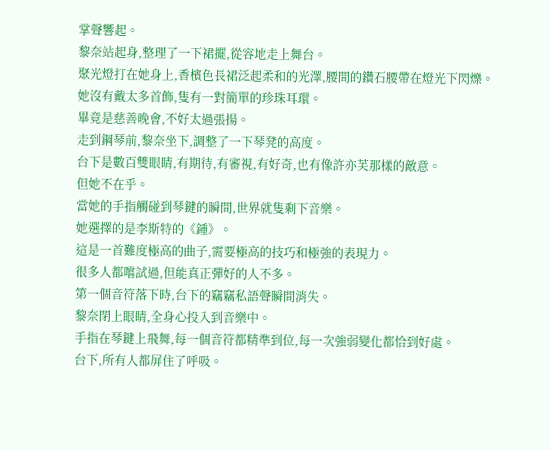掌聲響起。
黎奈站起身,整理了一下裙擺,從容地走上舞台。
聚光燈打在她身上,香檳色長裙泛起柔和的光澤,腰間的鑽石腰帶在燈光下閃爍。
她沒有戴太多首飾,隻有一對簡單的珍珠耳環。
畢竟是慈善晚會,不好太過張揚。
走到鋼琴前,黎奈坐下,調整了一下琴凳的高度。
台下是數百雙眼睛,有期待,有審視,有好奇,也有像許亦芙那樣的敵意。
但她不在乎。
當她的手指觸碰到琴鍵的瞬間,世界就隻剩下音樂。
她選擇的是李斯特的《鍾》。
這是一首難度極高的曲子,需要極高的技巧和極強的表現力。
很多人都嚐試過,但能真正彈好的人不多。
第一個音符落下時,台下的竊竊私語聲瞬間消失。
黎奈閉上眼睛,全身心投入到音樂中。
手指在琴鍵上飛舞,每一個音符都精準到位,每一次強弱變化都恰到好處。
台下,所有人都屏住了呼吸。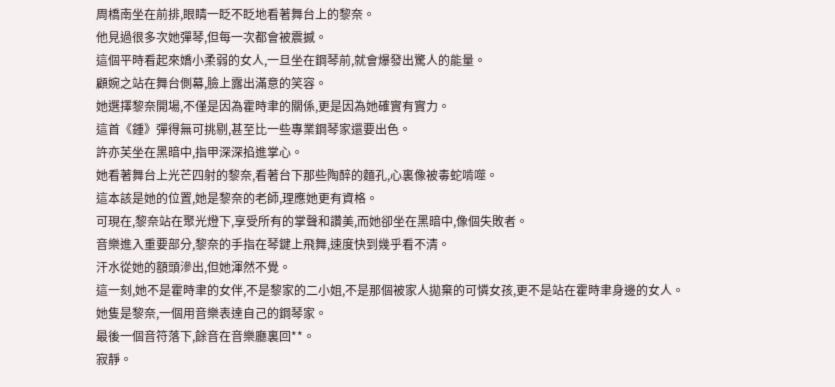周橋南坐在前排,眼睛一眨不眨地看著舞台上的黎奈。
他見過很多次她彈琴,但每一次都會被震撼。
這個平時看起來嬌小柔弱的女人,一旦坐在鋼琴前,就會爆發出驚人的能量。
顧婉之站在舞台側幕,臉上露出滿意的笑容。
她選擇黎奈開場,不僅是因為霍時聿的關係,更是因為她確實有實力。
這首《鍾》彈得無可挑剔,甚至比一些專業鋼琴家還要出色。
許亦芙坐在黑暗中,指甲深深掐進掌心。
她看著舞台上光芒四射的黎奈,看著台下那些陶醉的麵孔,心裏像被毒蛇啃噬。
這本該是她的位置,她是黎奈的老師,理應她更有資格。
可現在,黎奈站在聚光燈下,享受所有的掌聲和讚美,而她卻坐在黑暗中,像個失敗者。
音樂進入重要部分,黎奈的手指在琴鍵上飛舞,速度快到幾乎看不清。
汗水從她的額頭滲出,但她渾然不覺。
這一刻,她不是霍時聿的女伴,不是黎家的二小姐,不是那個被家人拋棄的可憐女孩,更不是站在霍時聿身邊的女人。
她隻是黎奈,一個用音樂表達自己的鋼琴家。
最後一個音符落下,餘音在音樂廳裏回**。
寂靜。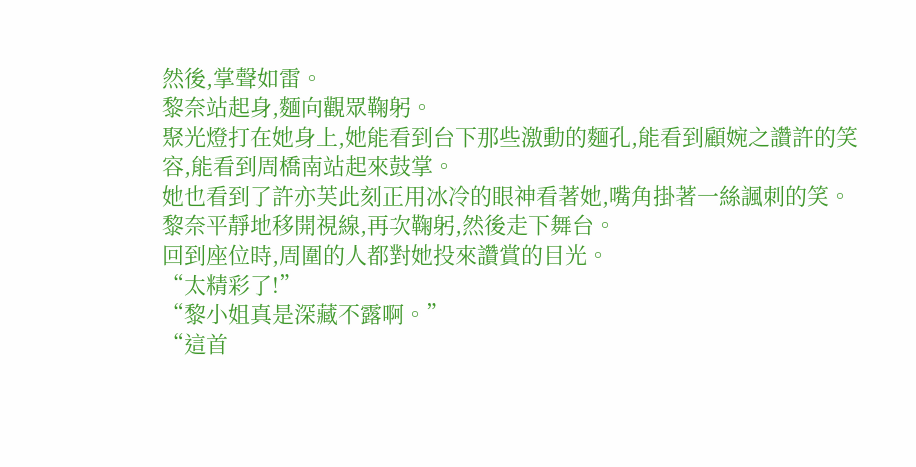然後,掌聲如雷。
黎奈站起身,麵向觀眾鞠躬。
聚光燈打在她身上,她能看到台下那些激動的麵孔,能看到顧婉之讚許的笑容,能看到周橋南站起來鼓掌。
她也看到了許亦芙此刻正用冰冷的眼神看著她,嘴角掛著一絲諷刺的笑。
黎奈平靜地移開視線,再次鞠躬,然後走下舞台。
回到座位時,周圍的人都對她投來讚賞的目光。
“太精彩了!”
“黎小姐真是深藏不露啊。”
“這首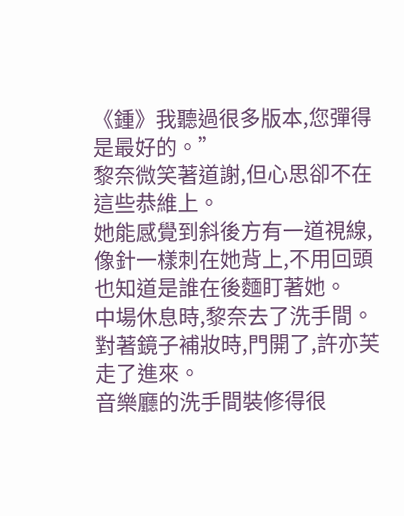《鍾》我聽過很多版本,您彈得是最好的。”
黎奈微笑著道謝,但心思卻不在這些恭維上。
她能感覺到斜後方有一道視線,像針一樣刺在她背上,不用回頭也知道是誰在後麵盯著她。
中場休息時,黎奈去了洗手間。
對著鏡子補妝時,門開了,許亦芙走了進來。
音樂廳的洗手間裝修得很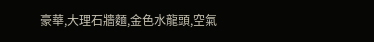豪華,大理石牆麵,金色水龍頭,空氣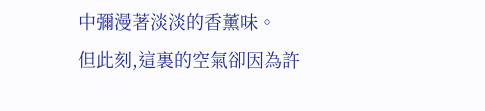中彌漫著淡淡的香薰味。
但此刻,這裏的空氣卻因為許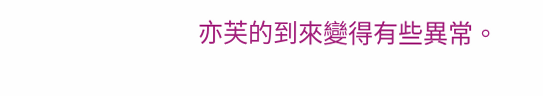亦芙的到來變得有些異常。